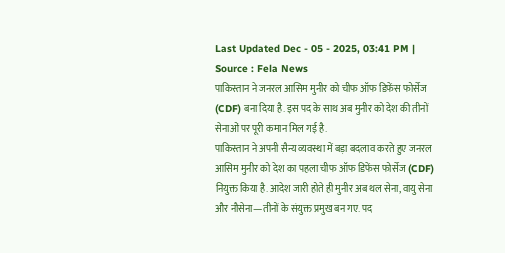Last Updated Dec - 05 - 2025, 03:41 PM | Source : Fela News
पाकिस्तान ने जनरल आसिम मुनीर को चीफ ऑफ डिफेंस फोर्सेज (CDF) बना दिया है. इस पद के साथ अब मुनीर को देश की तीनों सेनाओं पर पूरी कमान मिल गई है.
पाकिस्तान ने अपनी सैन्य व्यवस्था में बड़ा बदलाव करते हुए जनरल आसिम मुनीर को देश का पहला चीफ ऑफ डिफेंस फोर्सेज (CDF) नियुक्त किया है. आदेश जारी होते ही मुनीर अब थल सेना, वायु सेना और नौसेना—तीनों के संयुक्त प्रमुख बन गए. पद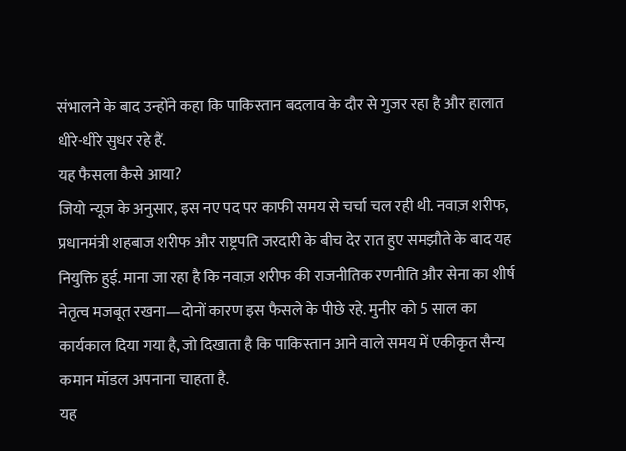संभालने के बाद उन्होंने कहा कि पाकिस्तान बदलाव के दौर से गुजर रहा है और हालात धीरे-धीरे सुधर रहे हैं.
यह फैसला कैसे आया?
जियो न्यूज के अनुसार, इस नए पद पर काफी समय से चर्चा चल रही थी. नवाज़ शरीफ, प्रधानमंत्री शहबाज शरीफ और राष्ट्रपति जरदारी के बीच देर रात हुए समझौते के बाद यह नियुक्ति हुई. माना जा रहा है कि नवाज़ शरीफ की राजनीतिक रणनीति और सेना का शीर्ष नेतृत्व मजबूत रखना—दोनों कारण इस फैसले के पीछे रहे. मुनीर को 5 साल का कार्यकाल दिया गया है, जो दिखाता है कि पाकिस्तान आने वाले समय में एकीकृत सैन्य कमान मॉडल अपनाना चाहता है.
यह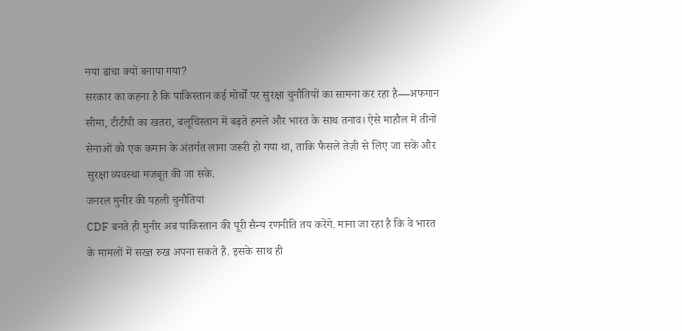नया ढांचा क्यों बनाया गया?
सरकार का कहना है कि पाकिस्तान कई मोर्चों पर सुरक्षा चुनौतियों का सामना कर रहा है—अफगान सीमा, टीटीपी का खतरा, बलूचिस्तान में बढ़ते हमले और भारत के साथ तनाव। ऐसे माहौल में तीनों सेनाओं को एक कमान के अंतर्गत लाना जरूरी हो गया था, ताकि फैसले तेज़ी से लिए जा सकें और सुरक्षा व्यवस्था मजबूत की जा सके.
जनरल मुनीर की पहली चुनौतियां
CDF बनते ही मुनीर अब पाकिस्तान की पूरी सैन्य रणनीति तय करेंगे. माना जा रहा है कि वे भारत के मामलों में सख्त रुख अपना सकते हैं. इसके साथ ही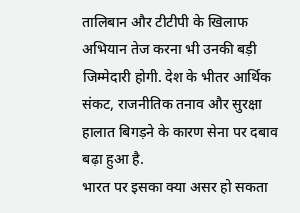तालिबान और टीटीपी के खिलाफ अभियान तेज करना भी उनकी बड़ी जिम्मेदारी होगी. देश के भीतर आर्थिक संकट, राजनीतिक तनाव और सुरक्षा हालात बिगड़ने के कारण सेना पर दबाव बढ़ा हुआ है.
भारत पर इसका क्या असर हो सकता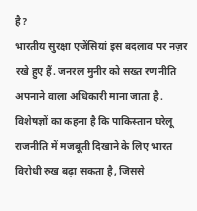है?
भारतीय सुरक्षा एजेंसियां इस बदलाव पर नज़र रखे हुए हैं. जनरल मुनीर को सख्त रणनीति अपनाने वाला अधिकारी माना जाता है. विशेषज्ञों का कहना है कि पाकिस्तान घरेलू राजनीति में मजबूती दिखाने के लिए भारत विरोधी रुख बढ़ा सकता है, जिससे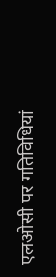एलओसी पर गतिविधियां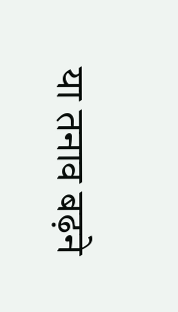या तनाव बढ़ने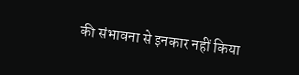की संभावना से इनकार नहीं किया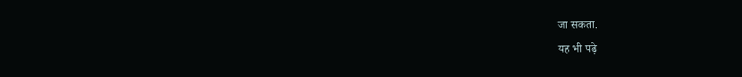जा सकता.
यह भी पढ़े